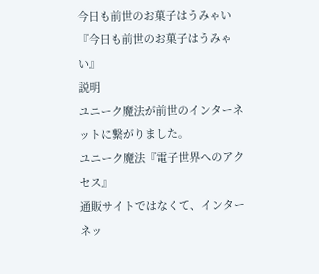今日も前世のお菓子はうみゃい
『今日も前世のお菓子はうみゃい』
説明
ユニーク魔法が前世のインターネットに繋がりました。
ユニーク魔法『電子世界へのアクセス』
通販サイトではなくて、インターネッ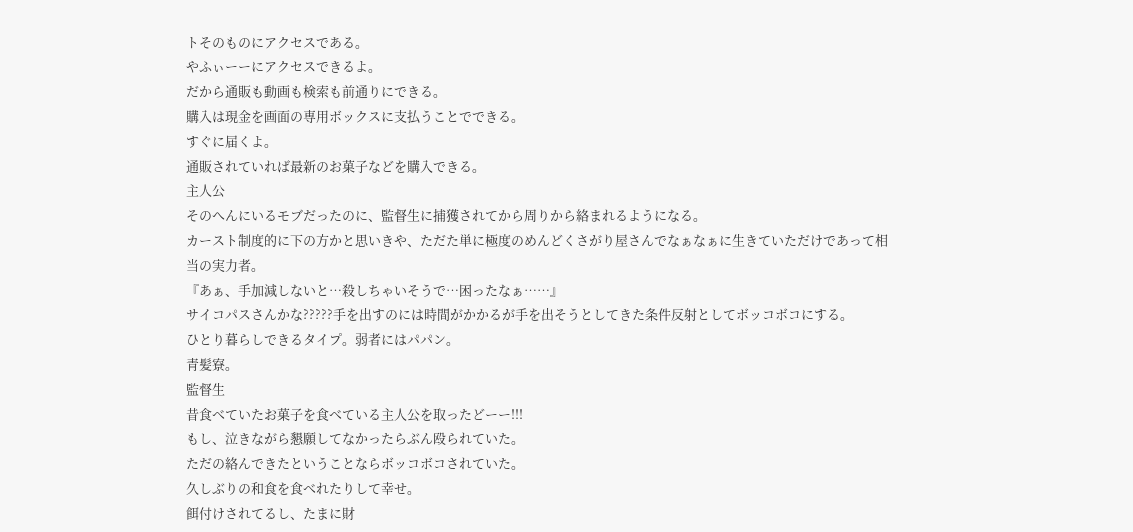トそのものにアクセスである。
やふぃーーにアクセスできるよ。
だから通販も動画も検索も前通りにできる。
購入は現金を画面の専用ボックスに支払うことでできる。
すぐに届くよ。
通販されていれば最新のお菓子などを購入できる。
主人公
そのへんにいるモブだったのに、監督生に捕獲されてから周りから絡まれるようになる。
カースト制度的に下の方かと思いきや、ただた単に極度のめんどくさがり屋さんでなぁなぁに生きていただけであって相当の実力者。
『あぁ、手加減しないと…殺しちゃいそうで…困ったなぁ……』
サイコパスさんかな?????手を出すのには時間がかかるが手を出そうとしてきた条件反射としてボッコボコにする。
ひとり暮らしできるタイプ。弱者にはパパン。
青髪寮。
監督生
昔食べていたお菓子を食べている主人公を取ったどーー!!!
もし、泣きながら懇願してなかったらぶん殴られていた。
ただの絡んできたということならボッコボコされていた。
久しぶりの和食を食べれたりして幸せ。
餌付けされてるし、たまに財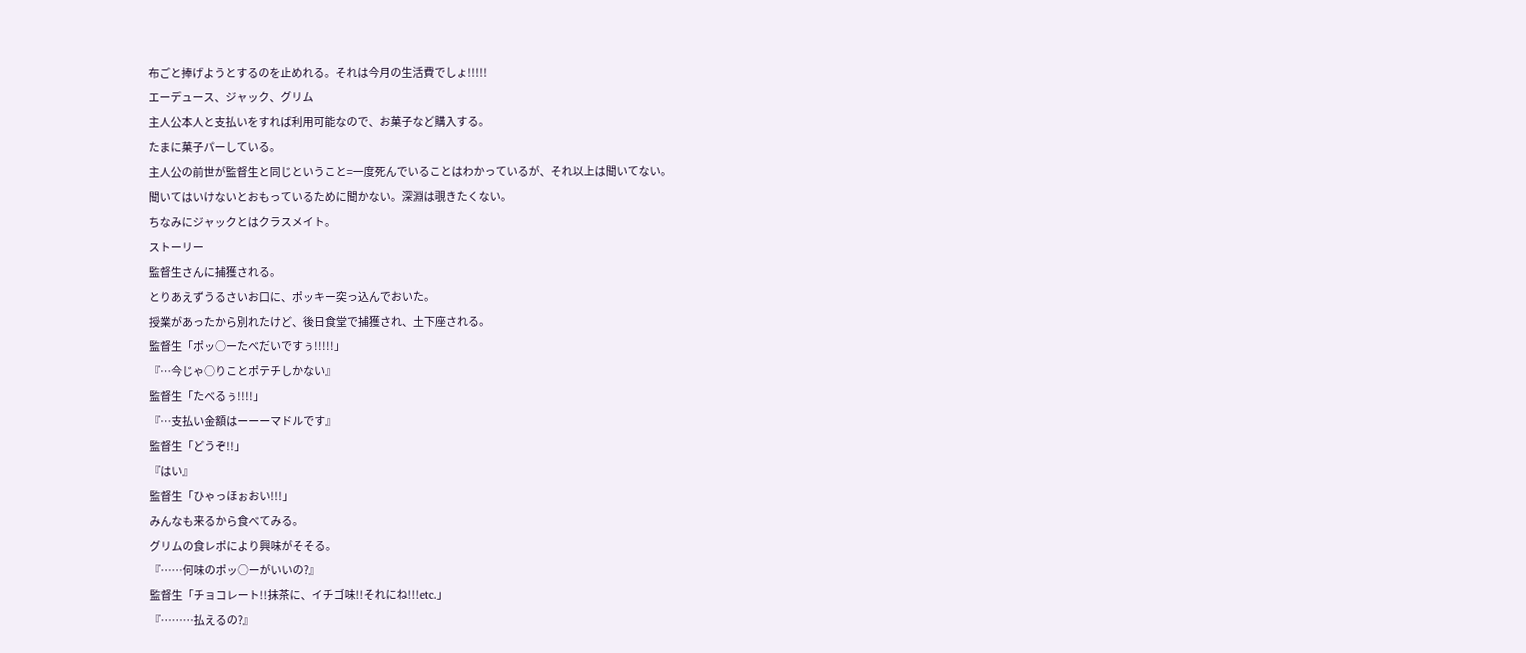布ごと捧げようとするのを止めれる。それは今月の生活費でしょ!!!!!
エーデュース、ジャック、グリム
主人公本人と支払いをすれば利用可能なので、お菓子など購入する。
たまに菓子パーしている。
主人公の前世が監督生と同じということ=一度死んでいることはわかっているが、それ以上は聞いてない。
聞いてはいけないとおもっているために聞かない。深淵は覗きたくない。
ちなみにジャックとはクラスメイト。
ストーリー
監督生さんに捕獲される。
とりあえずうるさいお口に、ポッキー突っ込んでおいた。
授業があったから別れたけど、後日食堂で捕獲され、土下座される。
監督生「ポッ○ーたべだいですぅ!!!!!」
『…今じゃ○りことポテチしかない』
監督生「たべるぅ!!!!」
『…支払い金額はーーーマドルです』
監督生「どうぞ!!」
『はい』
監督生「ひゃっほぉおい!!!」
みんなも来るから食べてみる。
グリムの食レポにより興味がそそる。
『……何味のポッ○ーがいいの?』
監督生「チョコレート!!抹茶に、イチゴ味!!それにね!!!etc.」
『………払えるの?』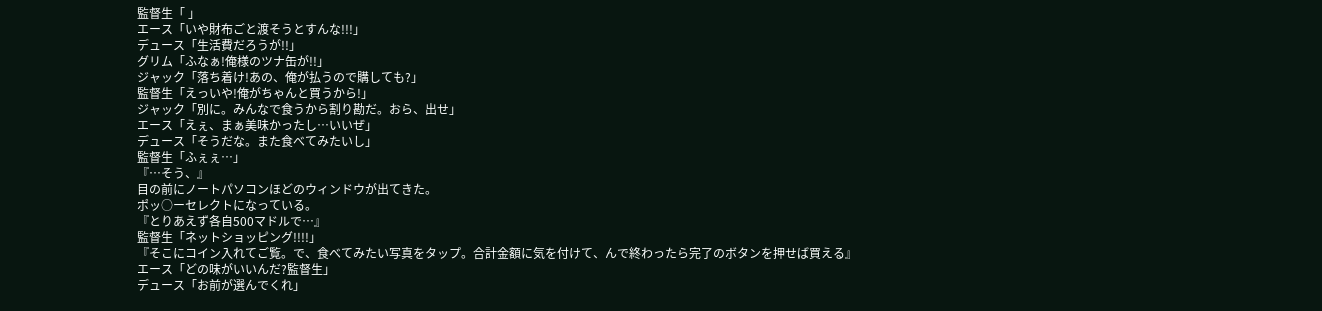監督生「 」
エース「いや財布ごと渡そうとすんな!!!」
デュース「生活費だろうが!!」
グリム「ふなぁ!俺様のツナ缶が!!」
ジャック「落ち着け!あの、俺が払うので購しても?」
監督生「えっいや!俺がちゃんと買うから!」
ジャック「別に。みんなで食うから割り勘だ。おら、出せ」
エース「えぇ、まぁ美味かったし…いいぜ」
デュース「そうだな。また食べてみたいし」
監督生「ふぇぇ…」
『…そう、』
目の前にノートパソコンほどのウィンドウが出てきた。
ポッ○ーセレクトになっている。
『とりあえず各自500マドルで…』
監督生「ネットショッピング!!!!」
『そこにコイン入れてご覧。で、食べてみたい写真をタップ。合計金額に気を付けて、んで終わったら完了のボタンを押せば買える』
エース「どの味がいいんだ?監督生」
デュース「お前が選んでくれ」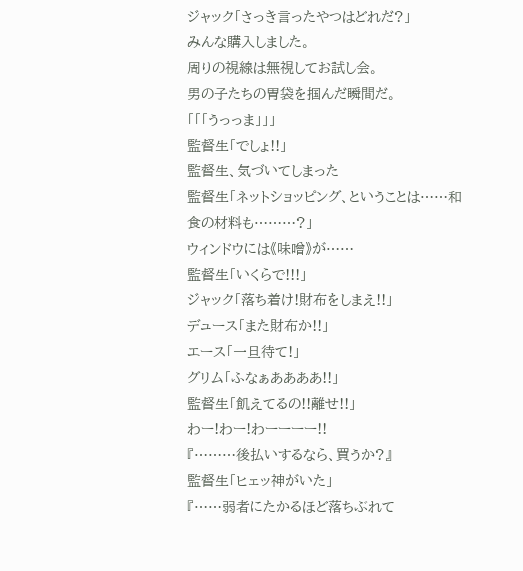ジャック「さっき言ったやつはどれだ?」
みんな購入しました。
周りの視線は無視してお試し会。
男の子たちの胃袋を掴んだ瞬間だ。
「「「うっっま」」」
監督生「でしょ!!」
監督生、気づいてしまった
監督生「ネットショッピング、ということは……和食の材料も………?」
ウィンドウには《味噌》が……
監督生「いくらで!!!」
ジャック「落ち着け!財布をしまえ!!」
デュース「また財布か!!」
エース「一旦待て!」
グリム「ふなぁああああ!!」
監督生「飢えてるの!!離せ!!」
わー!わー!わーーーー!!
『………後払いするなら、買うか?』
監督生「ヒェッ神がいた」
『……弱者にたかるほど落ちぶれて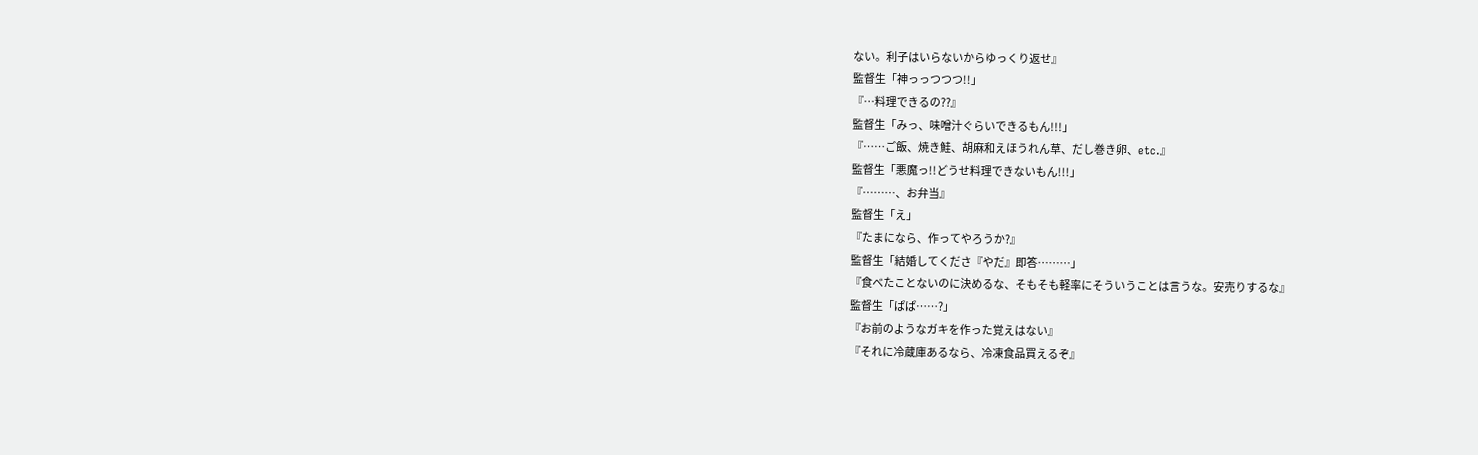ない。利子はいらないからゆっくり返せ』
監督生「神っっつつつ!!」
『…料理できるの??』
監督生「みっ、味噌汁ぐらいできるもん!!!」
『……ご飯、焼き鮭、胡麻和えほうれん草、だし巻き卵、etc.』
監督生「悪魔っ!!どうせ料理できないもん!!!」
『………、お弁当』
監督生「え」
『たまになら、作ってやろうか?』
監督生「結婚してくださ『やだ』即答………」
『食べたことないのに決めるな、そもそも軽率にそういうことは言うな。安売りするな』
監督生「ぱぱ……?」
『お前のようなガキを作った覚えはない』
『それに冷蔵庫あるなら、冷凍食品買えるぞ』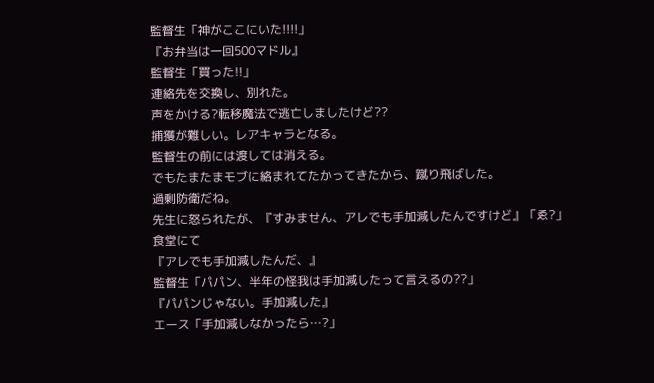監督生「神がここにいた!!!!」
『お弁当は一回500マドル』
監督生「買った!!」
連絡先を交換し、別れた。
声をかける?転移魔法で逃亡しましたけど??
捕獲が難しい。レアキャラとなる。
監督生の前には渡しては消える。
でもたまたまモブに絡まれてたかってきたから、蹴り飛ばした。
過剰防衛だね。
先生に怒られたが、『すみません、アレでも手加減したんですけど』「ゑ?」
食堂にて
『アレでも手加減したんだ、』
監督生「パパン、半年の怪我は手加減したって言えるの??」
『パパンじゃない。手加減した』
エース「手加減しなかったら…?」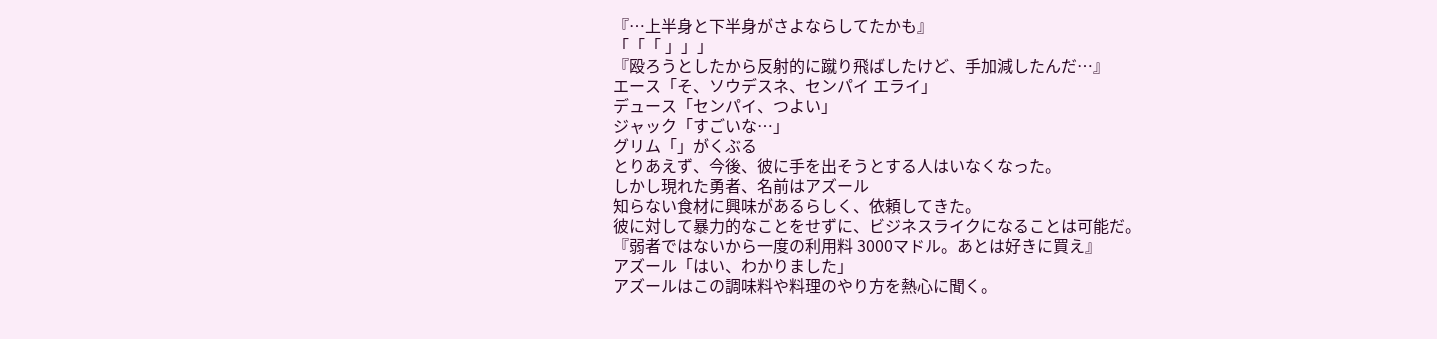『…上半身と下半身がさよならしてたかも』
「「「 」」」
『殴ろうとしたから反射的に蹴り飛ばしたけど、手加減したんだ…』
エース「そ、ソウデスネ、センパイ エライ」
デュース「センパイ、つよい」
ジャック「すごいな…」
グリム「」がくぶる
とりあえず、今後、彼に手を出そうとする人はいなくなった。
しかし現れた勇者、名前はアズール
知らない食材に興味があるらしく、依頼してきた。
彼に対して暴力的なことをせずに、ビジネスライクになることは可能だ。
『弱者ではないから一度の利用料 3000マドル。あとは好きに買え』
アズール「はい、わかりました」
アズールはこの調味料や料理のやり方を熱心に聞く。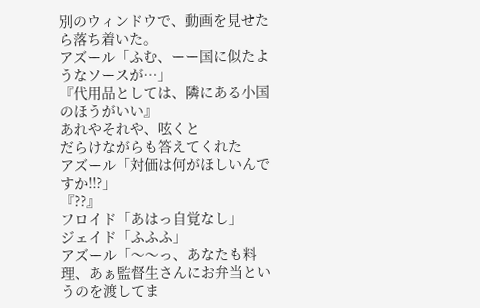別のウィンドウで、動画を見せたら落ち着いた。
アズール「ふむ、ーー国に似たようなソースが…」
『代用品としては、隣にある小国のほうがいい』
あれやそれや、呟くと
だらけながらも答えてくれた
アズール「対価は何がほしいんですか!!?」
『??』
フロイド「あはっ自覚なし」
ジェイド「ふふふ」
アズール「〜〜っ、あなたも料理、あぁ監督生さんにお弁当というのを渡してま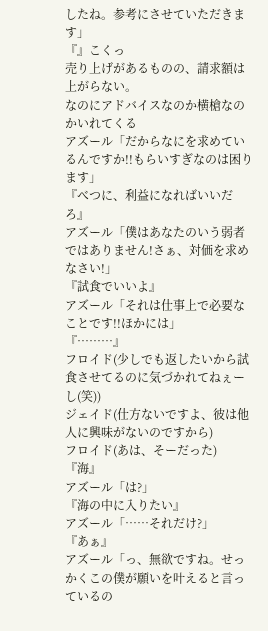したね。参考にさせていただきます」
『』こくっ
売り上げがあるものの、請求額は上がらない。
なのにアドバイスなのか横槍なのかいれてくる
アズール「だからなにを求めているんですか!!もらいすぎなのは困ります」
『べつに、利益になればいいだろ』
アズール「僕はあなたのいう弱者ではありません!さぁ、対価を求めなさい!」
『試食でいいよ』
アズール「それは仕事上で必要なことです!!ほかには」
『………』
フロイド(少しでも返したいから試食させてるのに気づかれてねぇーし(笑))
ジェイド(仕方ないですよ、彼は他人に興味がないのですから)
フロイド(あは、そーだった)
『海』
アズール「は?」
『海の中に入りたい』
アズール「……それだけ?」
『あぁ』
アズール「っ、無欲ですね。せっかくこの僕が願いを叶えると言っているの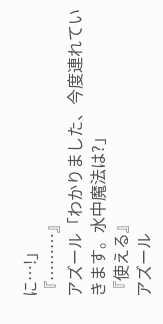に…!」
『………』
アズール「わかりました、今度連れていきます。水中魔法は?」
『使える』
アズール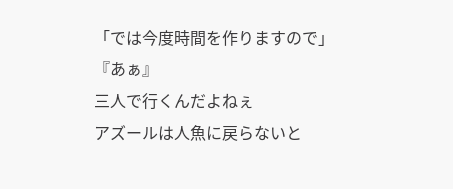「では今度時間を作りますので」
『あぁ』
三人で行くんだよねぇ
アズールは人魚に戻らないと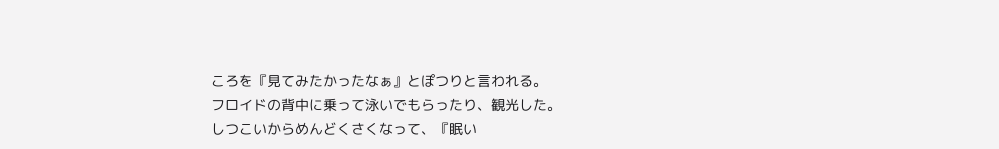ころを『見てみたかったなぁ』とぽつりと言われる。
フロイドの背中に乗って泳いでもらったり、観光した。
しつこいからめんどくさくなって、『眠い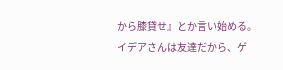から膝貸せ』とか言い始める。
イデアさんは友達だから、ゲ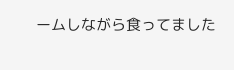ームしながら食ってました